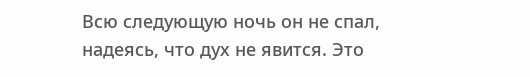Всю следующую ночь он не спал, надеясь, что дух не явится. Это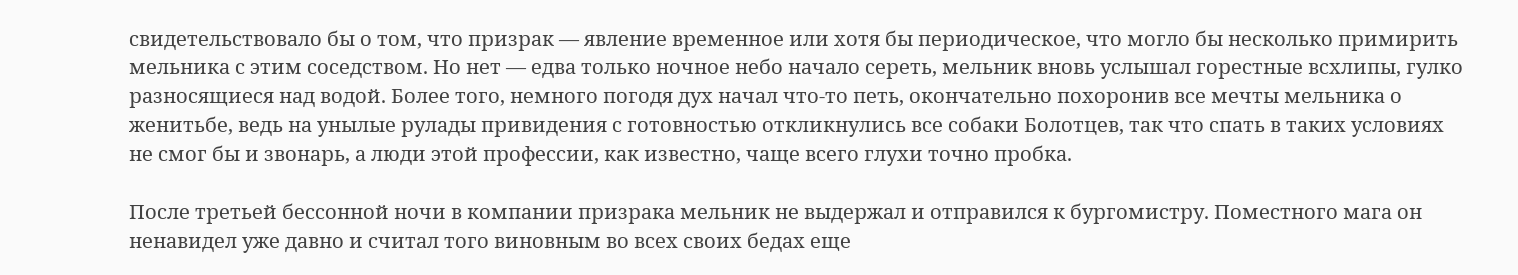свидетельствовало бы о том, что призрак — явление временное или хотя бы периодическое, что могло бы несколько примирить мельника с этим соседством. Но нет — едва только ночное небо начало сереть, мельник вновь услышал горестные всхлипы, гулко разносящиеся над водой. Более того, немного погодя дух начал что-то петь, окончательно похоронив все мечты мельника о женитьбе, ведь на унылые рулады привидения с готовностью откликнулись все собаки Болотцев, так что спать в таких условиях не смог бы и звонарь, а люди этой профессии, как известно, чаще всего глухи точно пробка.

После третьей бессонной ночи в компании призрака мельник не выдержал и отправился к бургомистру. Поместного мага он ненавидел уже давно и считал того виновным во всех своих бедах еще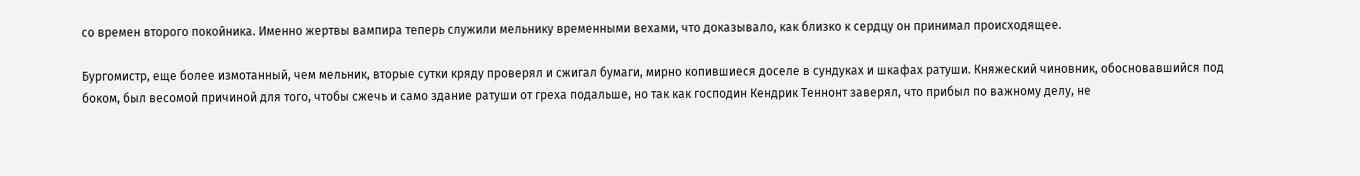со времен второго покойника. Именно жертвы вампира теперь служили мельнику временными вехами, что доказывало, как близко к сердцу он принимал происходящее.

Бургомистр, еще более измотанный, чем мельник, вторые сутки кряду проверял и сжигал бумаги, мирно копившиеся доселе в сундуках и шкафах ратуши. Княжеский чиновник, обосновавшийся под боком, был весомой причиной для того, чтобы сжечь и само здание ратуши от греха подальше, но так как господин Кендрик Теннонт заверял, что прибыл по важному делу, не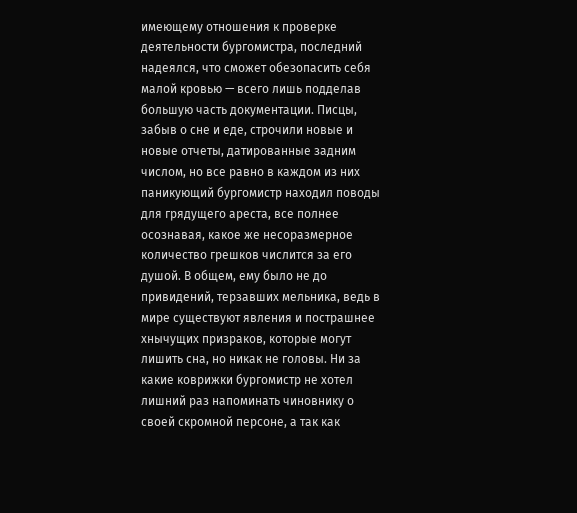имеющему отношения к проверке деятельности бургомистра, последний надеялся, что сможет обезопасить себя малой кровью — всего лишь подделав большую часть документации. Писцы, забыв о сне и еде, строчили новые и новые отчеты, датированные задним числом, но все равно в каждом из них паникующий бургомистр находил поводы для грядущего ареста, все полнее осознавая, какое же несоразмерное количество грешков числится за его душой. В общем, ему было не до привидений, терзавших мельника, ведь в мире существуют явления и пострашнее хнычущих призраков, которые могут лишить сна, но никак не головы. Ни за какие коврижки бургомистр не хотел лишний раз напоминать чиновнику о своей скромной персоне, а так как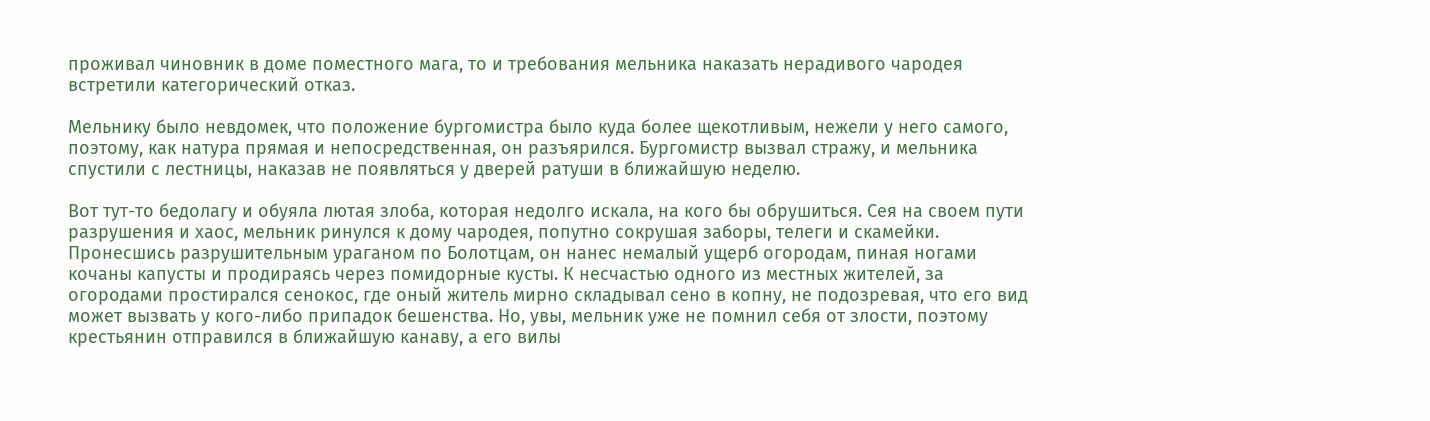проживал чиновник в доме поместного мага, то и требования мельника наказать нерадивого чародея встретили категорический отказ.

Мельнику было невдомек, что положение бургомистра было куда более щекотливым, нежели у него самого, поэтому, как натура прямая и непосредственная, он разъярился. Бургомистр вызвал стражу, и мельника спустили с лестницы, наказав не появляться у дверей ратуши в ближайшую неделю.

Вот тут-то бедолагу и обуяла лютая злоба, которая недолго искала, на кого бы обрушиться. Сея на своем пути разрушения и хаос, мельник ринулся к дому чародея, попутно сокрушая заборы, телеги и скамейки. Пронесшись разрушительным ураганом по Болотцам, он нанес немалый ущерб огородам, пиная ногами кочаны капусты и продираясь через помидорные кусты. К несчастью одного из местных жителей, за огородами простирался сенокос, где оный житель мирно складывал сено в копну, не подозревая, что его вид может вызвать у кого-либо припадок бешенства. Но, увы, мельник уже не помнил себя от злости, поэтому крестьянин отправился в ближайшую канаву, а его вилы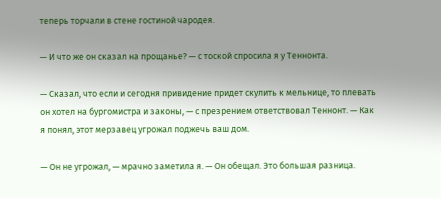теперь торчали в стене гостиной чародея.

— И что же он сказал на прощанье? — с тоской спросила я у Теннонта.

— Сказал, что если и сегодня привидение придет скулить к мельнице, то плевать он хотел на бургомистра и законы, — с презрением ответствовал Теннонт. — Как я понял, этот мерзавец угрожал поджечь ваш дом.

— Он не угрожал, — мрачно заметила я. — Он обещал. Это большая разница.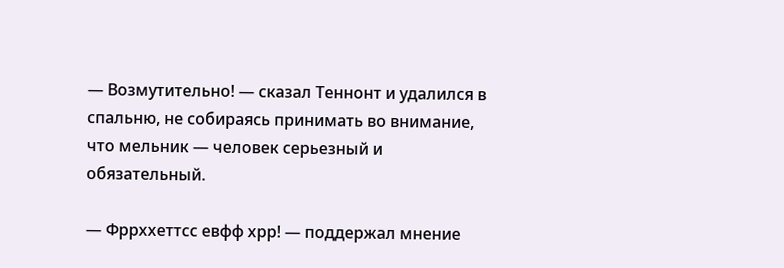— Возмутительно! — сказал Теннонт и удалился в спальню, не собираясь принимать во внимание, что мельник — человек серьезный и обязательный.

— Фррххеттсс евфф хрр! — поддержал мнение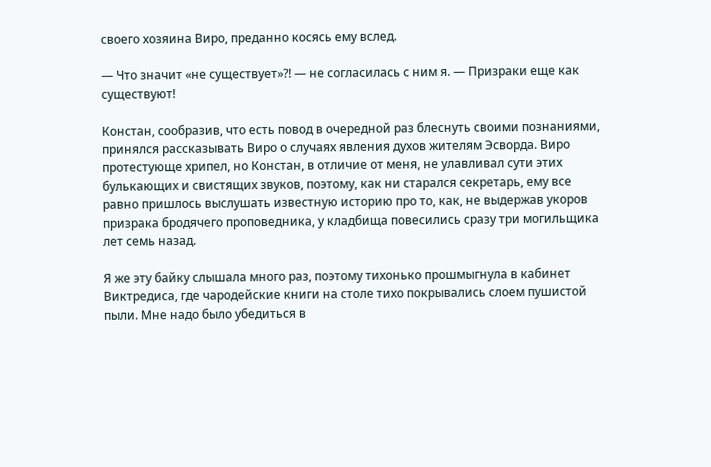своего хозяина Виро, преданно косясь ему вслед.

— Что значит «не существует»?! — не согласилась с ним я. — Призраки еще как существуют!

Констан, сообразив, что есть повод в очередной раз блеснуть своими познаниями, принялся рассказывать Виро о случаях явления духов жителям Эсворда. Виро протестующе хрипел, но Констан, в отличие от меня, не улавливал сути этих булькающих и свистящих звуков, поэтому, как ни старался секретарь, ему все равно пришлось выслушать известную историю про то, как, не выдержав укоров призрака бродячего проповедника, у кладбища повесились сразу три могильщика лет семь назад.

Я же эту байку слышала много раз, поэтому тихонько прошмыгнула в кабинет Виктредиса, где чародейские книги на столе тихо покрывались слоем пушистой пыли. Мне надо было убедиться в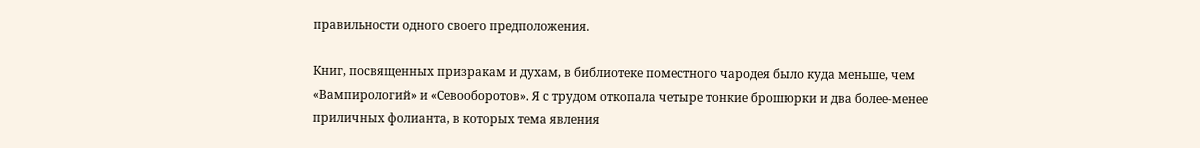правильности одного своего предположения.

Книг, посвященных призракам и духам, в библиотеке поместного чародея было куда меньше, чем «Вампирологий» и «Севооборотов». Я с трудом откопала четыре тонкие брошюрки и два более-менее приличных фолианта, в которых тема явления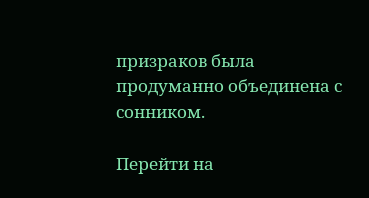призраков была продуманно объединена с сонником.

Перейти на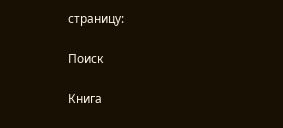страницу:

Поиск

Книга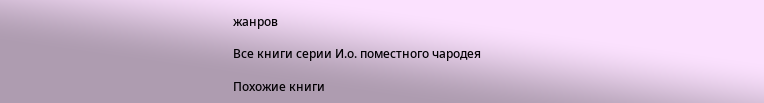жанров

Все книги серии И.о. поместного чародея

Похожие книги